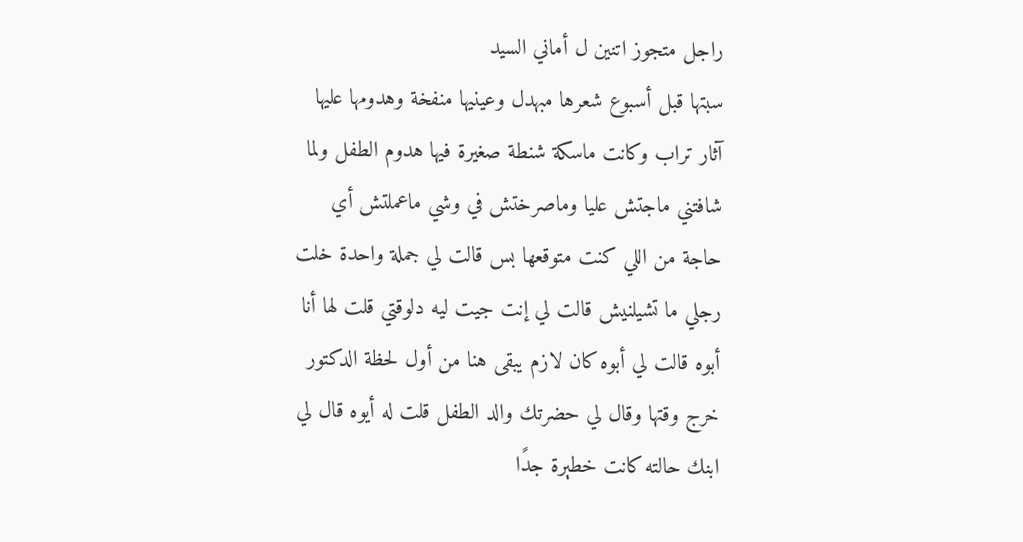راجل متجوز اتنين ل أماني السيد
سبتها قبل أسبوع شعرها مبهدل وعينيها منفخة وهدومها عليها آثار تراب وكانت ماسكة شنطة صغيرة فيها هدوم الطفل ولما شافتني ماجتش عليا وماصرختش في وشي ماعملتش أي حاجة من اللي كنت متوقعها بس قالت لي جملة واحدة خلت رجلي ما تشيلنيش قالت لي إنت جيت ليه دلوقتي قلت لها أنا أبوه قالت لي أبوه كان لازم يبقى هنا من أول لحظة الدكتور خرج وقتها وقال لي حضرتك والد الطفل قلت له أيوه قال لي ابنك حالته كانت خطېرة جدًا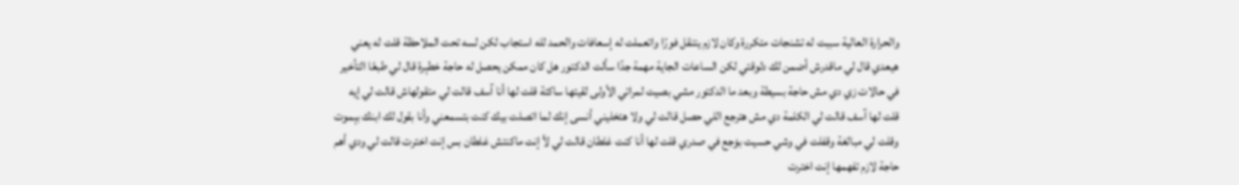والحرارة العالية سببت له تشنجات متكررة وكان لازم يتنقل فورًا واتعملت له إسعافات والحمد لله استجاب لكن لسه تحت الملاحظة قلت له يعني هيعدي قال لي ماقدرش أضمن لك دلوقتي لكن الساعات الجاية مهمة جدًا سألت الدكتور هل كان ممكن يحصل له حاجة خطېرة قال لي طبعًا التأخير في حالات زي دي مش حاجة بسيطة وبعد ما الدكتور مشي بصيت لمراتي الأولى لقيتها ساكتة قلت لها أنا آسف قالت لي متقولهاش قالت لي إيه قلت لها آسف قالت لي الكلمة دي مش هترجع اللي حصل قالت لي ولا هتخليني أنسى إنك لما اتصلت بيك كنت بتسمعني وأنا بقول لك ابنك بېموت وقلت لي مبالغة وقفلت في وشي حسيت بۏجع في صدري قلت لها أنا كنت غلطان قالت لي لأ إنت ماكنتش غلطان بس إنت اخترت قالت لي ودي أهم حاجة لازم تفهمها إنت اخترت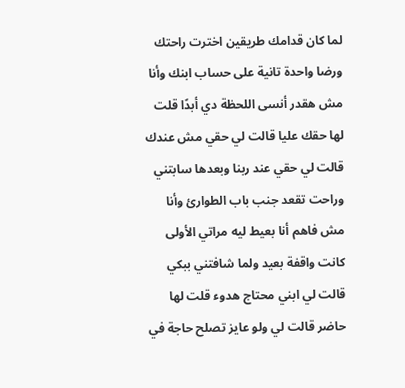لما كان قدامك طريقين اخترت راحتك ورضا واحدة تانية على حساب ابنك وأنا مش هقدر أنسى اللحظة دي أبدًا قلت لها حقك عليا قالت لي حقي مش عندك قالت لي حقي عند ربنا وبعدها سابتني وراحت تقعد جنب باب الطوارئ وأنا
مش فاهم أنا بعيط ليه مراتي الأولى كانت واقفة بعيد ولما شافتني ببكي قالت لي ابني محتاج هدوء قلت لها حاضر قالت لي ولو عايز تصلح حاجة في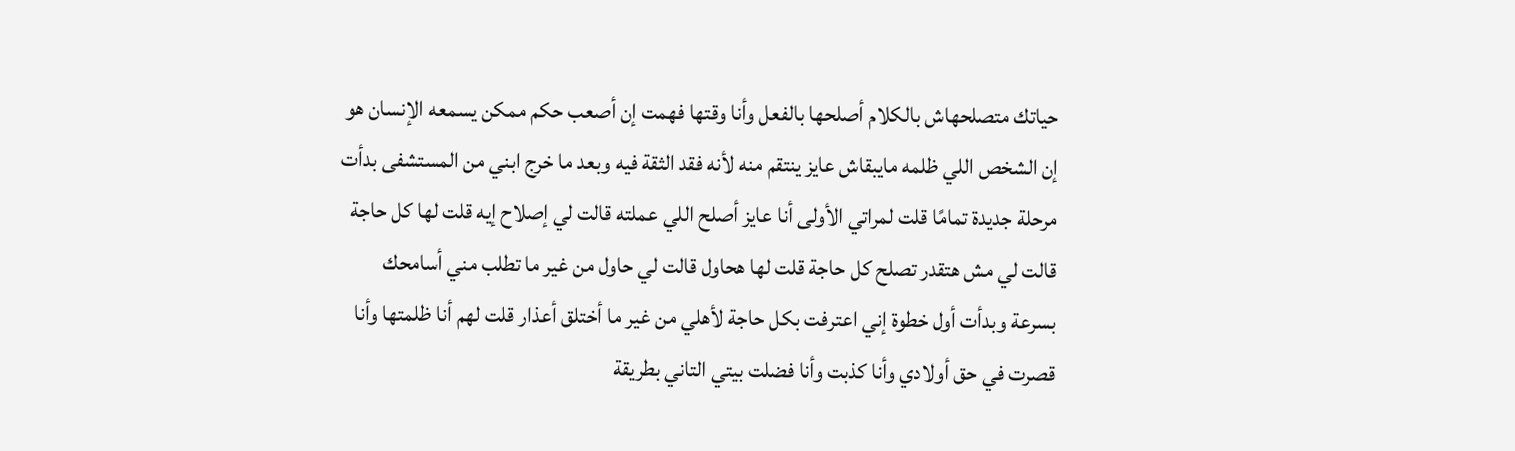حياتك متصلحهاش بالكلام أصلحها بالفعل وأنا وقتها فهمت إن أصعب حكم ممكن يسمعه الإنسان هو إن الشخص اللي ظلمه مايبقاش عايز ينتقم منه لأنه فقد الثقة فيه وبعد ما خرج ابني من المستشفى بدأت مرحلة جديدة تمامًا قلت لمراتي الأولى أنا عايز أصلح اللي عملته قالت لي إصلاح إيه قلت لها كل حاجة قالت لي مش هتقدر تصلح كل حاجة قلت لها هحاول قالت لي حاول من غير ما تطلب مني أسامحك بسرعة وبدأت أول خطوة إني اعترفت بكل حاجة لأهلي من غير ما أختلق أعذار قلت لهم أنا ظلمتها وأنا قصرت في حق أولادي وأنا كذبت وأنا فضلت بيتي التاني بطريقة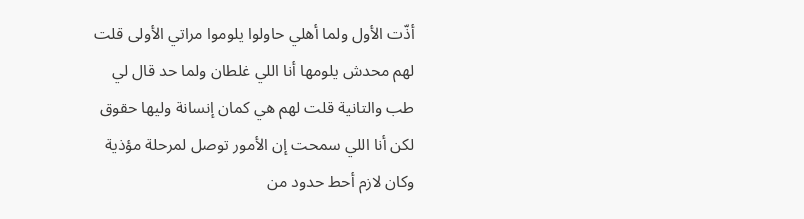أذّت الأول ولما أهلي حاولوا يلوموا مراتي الأولى قلت لهم محدش يلومها أنا اللي غلطان ولما حد قال لي طب والتانية قلت لهم هي كمان إنسانة وليها حقوق لكن أنا اللي سمحت إن الأمور توصل لمرحلة مؤذية وكان لازم أحط حدود من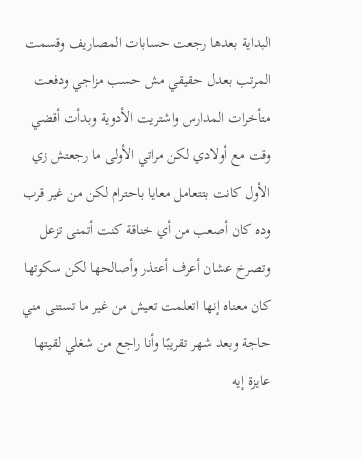البداية بعدها رجعت حسابات المصاريف وقسمت المرتب بعدل حقيقي مش حسب مزاجي ودفعت متأخرات المدارس واشتريت الأدوية وبدأت أقضي وقت مع أولادي لكن مراتي الأولى ما رجعتش زي الأول كانت بتتعامل معايا باحترام لكن من غير قرب وده كان أصعب من أي خناقة كنت أتمنى تزعل وتصرخ عشان أعرف أعتذر وأصالحها لكن سكوتها كان معناه إنها اتعلمت تعيش من غير ما تستنى مني حاجة وبعد شهر تقريبًا وأنا راجع من شغلي لقيتها
عايزة إيه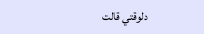دلوقتي قالت